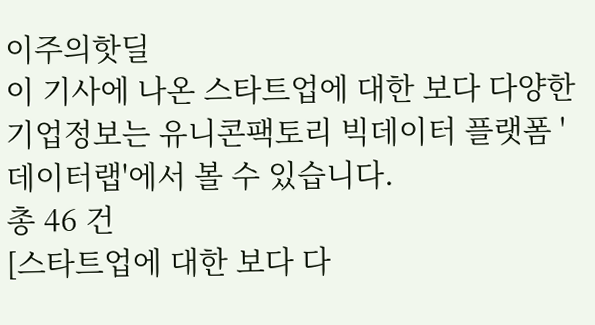이주의핫딜
이 기사에 나온 스타트업에 대한 보다 다양한 기업정보는 유니콘팩토리 빅데이터 플랫폼 '데이터랩'에서 볼 수 있습니다.
총 46 건
[스타트업에 대한 보다 다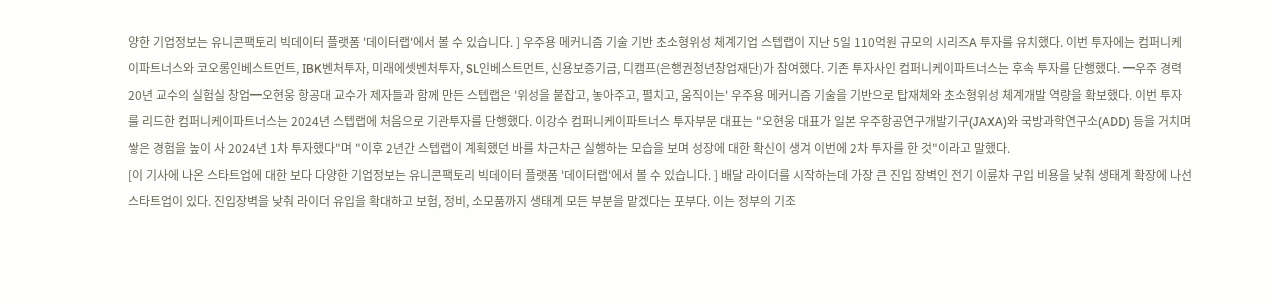양한 기업정보는 유니콘팩토리 빅데이터 플랫폼 '데이터랩'에서 볼 수 있습니다. ] 우주용 메커니즘 기술 기반 초소형위성 체계기업 스텝랩이 지난 5일 110억원 규모의 시리즈A 투자를 유치했다. 이번 투자에는 컴퍼니케이파트너스와 코오롱인베스트먼트, IBK벤처투자, 미래에셋벤처투자, SL인베스트먼트, 신용보증기금, 디캠프(은행권청년창업재단)가 참여했다. 기존 투자사인 컴퍼니케이파트너스는 후속 투자를 단행했다. ━우주 경력 20년 교수의 실험실 창업━오현웅 항공대 교수가 제자들과 함께 만든 스텝랩은 '위성을 붙잡고, 놓아주고, 펼치고, 움직이는' 우주용 메커니즘 기술을 기반으로 탑재체와 초소형위성 체계개발 역량을 확보했다. 이번 투자를 리드한 컴퍼니케이파트너스는 2024년 스텝랩에 처음으로 기관투자를 단행했다. 이강수 컴퍼니케이파트너스 투자부문 대표는 "오현웅 대표가 일본 우주항공연구개발기구(JAXA)와 국방과학연구소(ADD) 등을 거치며 쌓은 경험을 높이 사 2024년 1차 투자했다"며 "이후 2년간 스텝랩이 계획했던 바를 차근차근 실행하는 모습을 보며 성장에 대한 확신이 생겨 이번에 2차 투자를 한 것"이라고 말했다.
[이 기사에 나온 스타트업에 대한 보다 다양한 기업정보는 유니콘팩토리 빅데이터 플랫폼 '데이터랩'에서 볼 수 있습니다. ] 배달 라이더를 시작하는데 가장 큰 진입 장벽인 전기 이륜차 구입 비용을 낮춰 생태계 확장에 나선 스타트업이 있다. 진입장벽을 낮춰 라이더 유입을 확대하고 보험, 정비, 소모품까지 생태계 모든 부분을 맡겠다는 포부다. 이는 정부의 기조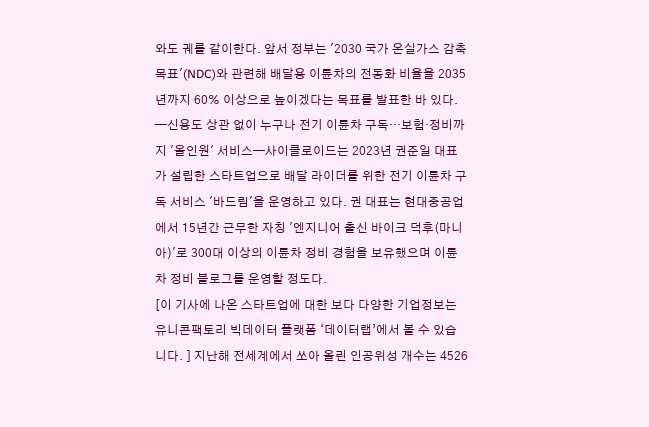와도 궤를 같이한다. 앞서 정부는 '2030 국가 온실가스 감축목표'(NDC)와 관련해 배달용 이륜차의 전동화 비율을 2035년까지 60% 이상으로 높이겠다는 목표를 발표한 바 있다. ━신용도 상관 없이 누구나 전기 이륜차 구독…보험·정비까지 '올인원' 서비스━사이클로이드는 2023년 권준일 대표가 설립한 스타트업으로 배달 라이더를 위한 전기 이륜차 구독 서비스 '바드림'을 운영하고 있다. 권 대표는 현대중공업에서 15년간 근무한 자칭 '엔지니어 출신 바이크 덕후(마니아)'로 300대 이상의 이륜차 정비 경험을 보유했으며 이륜차 정비 블로그를 운영할 정도다.
[이 기사에 나온 스타트업에 대한 보다 다양한 기업정보는 유니콘팩토리 빅데이터 플랫폼 ‘데이터랩’에서 볼 수 있습니다. ] 지난해 전세계에서 쏘아 올린 인공위성 개수는 4526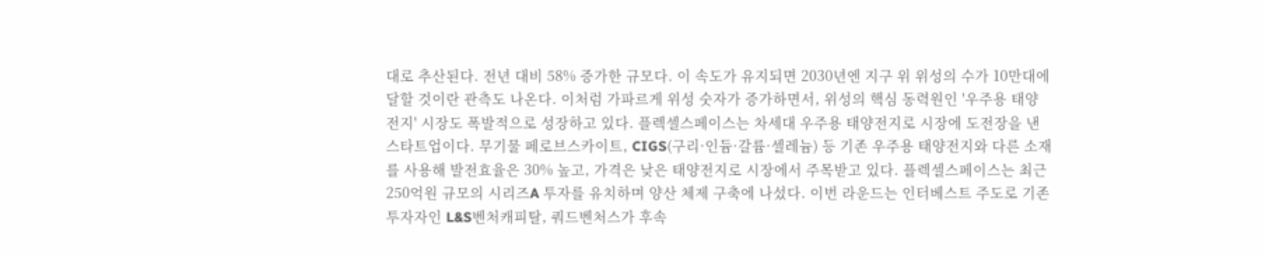대로 추산된다. 전년 대비 58% 증가한 규모다. 이 속도가 유지되면 2030년엔 지구 위 위성의 수가 10만대에 달할 것이란 관측도 나온다. 이처럼 가파르게 위성 숫자가 증가하면서, 위성의 핵심 동력원인 '우주용 태양전지' 시장도 폭발적으로 성장하고 있다. 플렉셀스페이스는 차세대 우주용 태양전지로 시장에 도전장을 낸 스타트업이다. 무기물 페로브스카이트, CIGS(구리·인듐·갈륨·셀레늄) 등 기존 우주용 태양전지와 다른 소재를 사용해 발전효율은 30% 높고, 가격은 낮은 태양전지로 시장에서 주목받고 있다. 플렉셀스페이스는 최근 250억원 규모의 시리즈A 투자를 유치하며 양산 체제 구축에 나섰다. 이번 라운드는 인터베스트 주도로 기존투자자인 L&S벤처캐피탈, 쿼드벤처스가 후속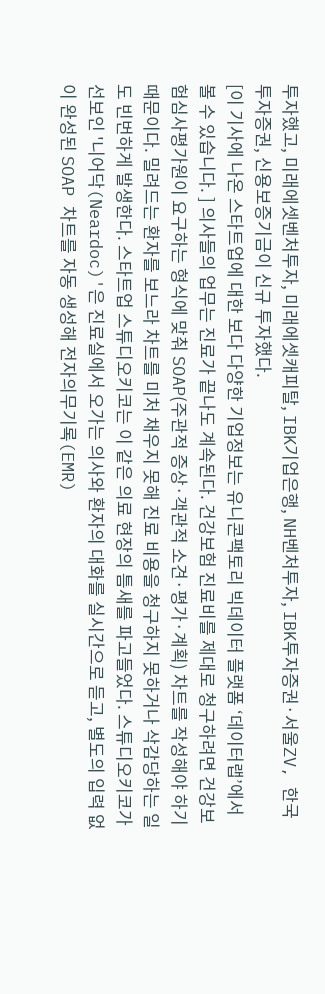투자했고, 미래에셋벤처투자, 미래에셋캐피탈, IBK기업은행, NH벤처투자, IBK투자증권·서울ZV, 한국투자증권, 신용보증기금이 신규 투자했다.
[이 기사에 나온 스타트업에 대한 보다 다양한 기업정보는 유니콘팩토리 빅데이터 플랫폼 ‘데이터랩’에서 볼 수 있습니다. ] 의사들의 업무는 진료가 끝나도 계속된다. 건강보험 진료비를 제대로 청구하려면 건강보험심사평가원이 요구하는 형식에 맞춰 SOAP(주관적 증상·객관적 소견·평가·계획) 차트를 작성해야 하기 때문이다. 밀려드는 환자를 보느라 차트를 미처 채우지 못해 진료 비용을 청구하지 못하거나 삭감당하는 일도 빈번하게 발생한다. 스타트업 스튜디오키코는 이 같은 의료 현장의 틈새를 파고들었다. 스튜디오키코가 선보인 '니어닥(Neardoc)'은 진료실에서 오가는 의사와 환자의 대화를 실시간으로 듣고, 별도의 입력 없이 완성된 SOAP 차트를 자동 생성해 전자의무기록(EMR)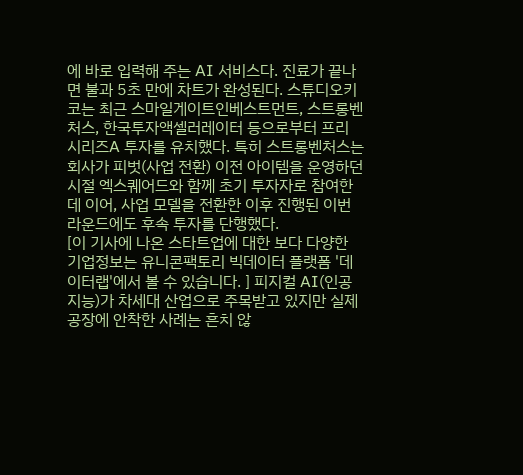에 바로 입력해 주는 AI 서비스다. 진료가 끝나면 불과 5초 만에 차트가 완성된다. 스튜디오키코는 최근 스마일게이트인베스트먼트, 스트롱벤처스, 한국투자액셀러레이터 등으로부터 프리 시리즈A 투자를 유치했다. 특히 스트롱벤처스는 회사가 피벗(사업 전환) 이전 아이템을 운영하던 시절 엑스퀘어드와 함께 초기 투자자로 참여한 데 이어, 사업 모델을 전환한 이후 진행된 이번 라운드에도 후속 투자를 단행했다.
[이 기사에 나온 스타트업에 대한 보다 다양한 기업정보는 유니콘팩토리 빅데이터 플랫폼 '데이터랩'에서 볼 수 있습니다. ] 피지컬 AI(인공지능)가 차세대 산업으로 주목받고 있지만 실제 공장에 안착한 사례는 흔치 않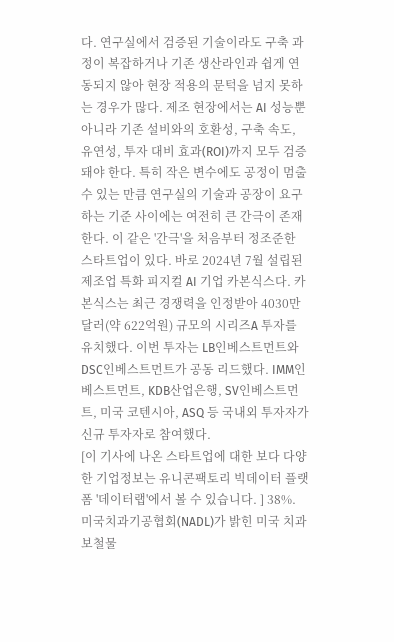다. 연구실에서 검증된 기술이라도 구축 과정이 복잡하거나 기존 생산라인과 쉽게 연동되지 않아 현장 적용의 문턱을 넘지 못하는 경우가 많다. 제조 현장에서는 AI 성능뿐 아니라 기존 설비와의 호환성, 구축 속도, 유연성, 투자 대비 효과(ROI)까지 모두 검증돼야 한다. 특히 작은 변수에도 공정이 멈출 수 있는 만큼 연구실의 기술과 공장이 요구하는 기준 사이에는 여전히 큰 간극이 존재한다. 이 같은 '간극'을 처음부터 정조준한 스타트업이 있다. 바로 2024년 7월 설립된 제조업 특화 피지컬 AI 기업 카본식스다. 카본식스는 최근 경쟁력을 인정받아 4030만달러(약 622억원) 규모의 시리즈A 투자를 유치했다. 이번 투자는 LB인베스트먼트와 DSC인베스트먼트가 공동 리드했다. IMM인베스트먼트, KDB산업은행, SV인베스트먼트, 미국 코텐시아, ASQ 등 국내외 투자자가 신규 투자자로 참여했다.
[이 기사에 나온 스타트업에 대한 보다 다양한 기업정보는 유니콘팩토리 빅데이터 플랫폼 '데이터랩'에서 볼 수 있습니다. ] 38%. 미국치과기공협회(NADL)가 밝힌 미국 치과 보철물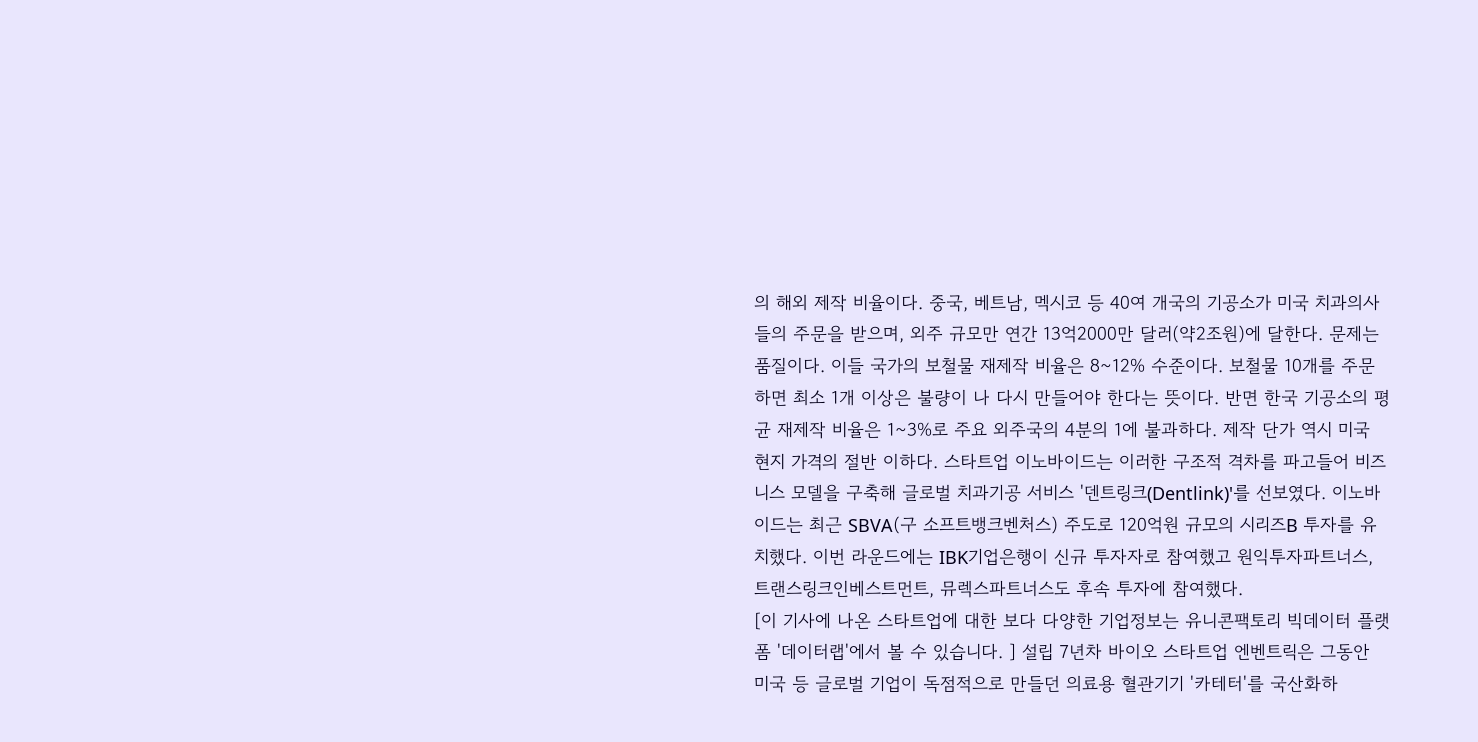의 해외 제작 비율이다. 중국, 베트남, 멕시코 등 40여 개국의 기공소가 미국 치과의사들의 주문을 받으며, 외주 규모만 연간 13억2000만 달러(약2조원)에 달한다. 문제는 품질이다. 이들 국가의 보철물 재제작 비율은 8~12% 수준이다. 보철물 10개를 주문하면 최소 1개 이상은 불량이 나 다시 만들어야 한다는 뜻이다. 반면 한국 기공소의 평균 재제작 비율은 1~3%로 주요 외주국의 4분의 1에 불과하다. 제작 단가 역시 미국 현지 가격의 절반 이하다. 스타트업 이노바이드는 이러한 구조적 격차를 파고들어 비즈니스 모델을 구축해 글로벌 치과기공 서비스 '덴트링크(Dentlink)'를 선보였다. 이노바이드는 최근 SBVA(구 소프트뱅크벤처스) 주도로 120억원 규모의 시리즈B 투자를 유치했다. 이번 라운드에는 IBK기업은행이 신규 투자자로 참여했고 원익투자파트너스, 트랜스링크인베스트먼트, 뮤렉스파트너스도 후속 투자에 참여했다.
[이 기사에 나온 스타트업에 대한 보다 다양한 기업정보는 유니콘팩토리 빅데이터 플랫폼 '데이터랩'에서 볼 수 있습니다. ] 설립 7년차 바이오 스타트업 엔벤트릭은 그동안 미국 등 글로벌 기업이 독점적으로 만들던 의료용 혈관기기 '카테터'를 국산화하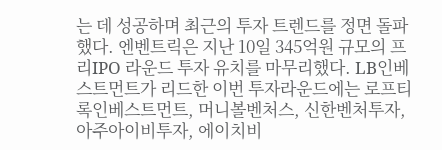는 데 성공하며 최근의 투자 트렌드를 정면 돌파했다. 엔벤트릭은 지난 10일 345억원 규모의 프리IPO 라운드 투자 유치를 마무리했다. LB인베스트먼트가 리드한 이번 투자라운드에는 로프티록인베스트먼트, 머니볼벤처스, 신한벤처투자, 아주아이비투자, 에이치비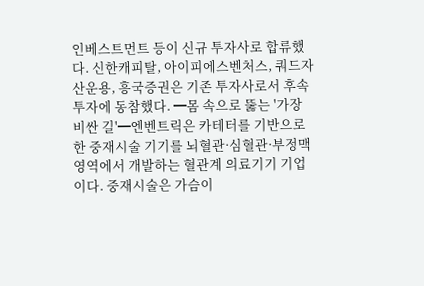인베스트먼트 등이 신규 투자사로 합류했다. 신한캐피탈, 아이피에스벤처스, 쿼드자산운용, 흥국증권은 기존 투자사로서 후속 투자에 동참했다. ━몸 속으로 뚫는 '가장 비싼 길'━엔벤트릭은 카테터를 기반으로 한 중재시술 기기를 뇌혈관·심혈관·부정맥 영역에서 개발하는 혈관계 의료기기 기업이다. 중재시술은 가슴이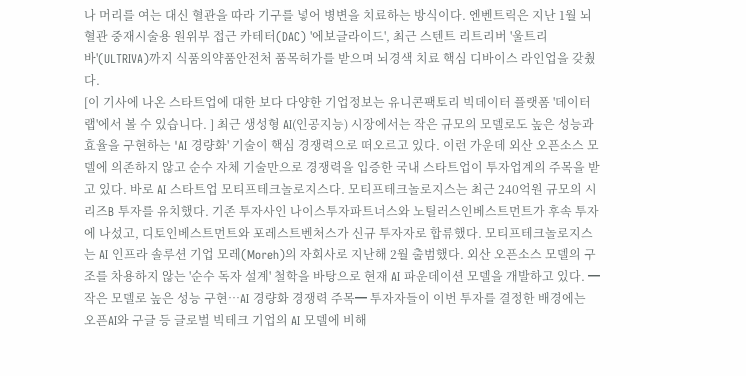나 머리를 여는 대신 혈관을 따라 기구를 넣어 병변을 치료하는 방식이다. 엔벤트릭은 지난 1월 뇌혈관 중재시술용 원위부 접근 카테터(DAC) '에보글라이드', 최근 스텐트 리트리버 '울트리바'(ULTRIVA)까지 식품의약품안전처 품목허가를 받으며 뇌경색 치료 핵심 디바이스 라인업을 갖췄다.
[이 기사에 나온 스타트업에 대한 보다 다양한 기업정보는 유니콘팩토리 빅데이터 플랫폼 '데이터랩'에서 볼 수 있습니다. ] 최근 생성형 AI(인공지능) 시장에서는 작은 규모의 모델로도 높은 성능과 효율을 구현하는 'AI 경량화' 기술이 핵심 경쟁력으로 떠오르고 있다. 이런 가운데 외산 오픈소스 모델에 의존하지 않고 순수 자체 기술만으로 경쟁력을 입증한 국내 스타트업이 투자업계의 주목을 받고 있다. 바로 AI 스타트업 모티프테크놀로지스다. 모티프테크놀로지스는 최근 240억원 규모의 시리즈B 투자를 유치했다. 기존 투자사인 나이스투자파트너스와 노틸러스인베스트먼트가 후속 투자에 나섰고, 디토인베스트먼트와 포레스트벤처스가 신규 투자자로 합류했다. 모티프테크놀로지스는 AI 인프라 솔루션 기업 모레(Moreh)의 자회사로 지난해 2월 출범했다. 외산 오픈소스 모델의 구조를 차용하지 않는 '순수 독자 설계' 철학을 바탕으로 현재 AI 파운데이션 모델을 개발하고 있다. ━작은 모델로 높은 성능 구현…AI 경량화 경쟁력 주목━ 투자자들이 이번 투자를 결정한 배경에는 오픈AI와 구글 등 글로벌 빅테크 기업의 AI 모델에 비해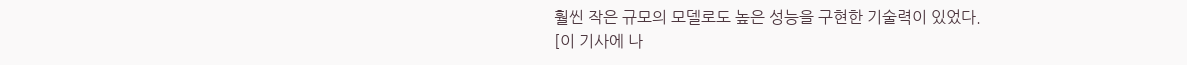훨씬 작은 규모의 모델로도 높은 성능을 구현한 기술력이 있었다.
[이 기사에 나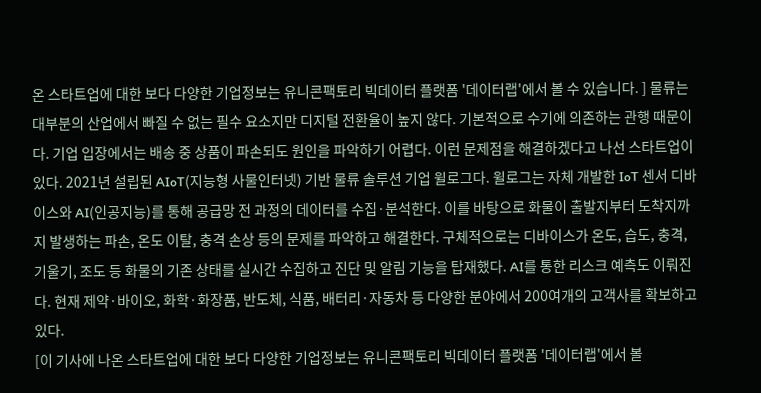온 스타트업에 대한 보다 다양한 기업정보는 유니콘팩토리 빅데이터 플랫폼 '데이터랩'에서 볼 수 있습니다. ] 물류는 대부분의 산업에서 빠질 수 없는 필수 요소지만 디지털 전환율이 높지 않다. 기본적으로 수기에 의존하는 관행 때문이다. 기업 입장에서는 배송 중 상품이 파손되도 원인을 파악하기 어렵다. 이런 문제점을 해결하겠다고 나선 스타트업이 있다. 2021년 설립된 AIoT(지능형 사물인터넷) 기반 물류 솔루션 기업 윌로그다. 윌로그는 자체 개발한 IoT 센서 디바이스와 AI(인공지능)를 통해 공급망 전 과정의 데이터를 수집·분석한다. 이를 바탕으로 화물이 출발지부터 도착지까지 발생하는 파손, 온도 이탈, 충격 손상 등의 문제를 파악하고 해결한다. 구체적으로는 디바이스가 온도, 습도, 충격, 기울기, 조도 등 화물의 기존 상태를 실시간 수집하고 진단 및 알림 기능을 탑재했다. AI를 통한 리스크 예측도 이뤄진다. 현재 제약·바이오, 화학·화장품, 반도체, 식품, 배터리·자동차 등 다양한 분야에서 200여개의 고객사를 확보하고 있다.
[이 기사에 나온 스타트업에 대한 보다 다양한 기업정보는 유니콘팩토리 빅데이터 플랫폼 '데이터랩'에서 볼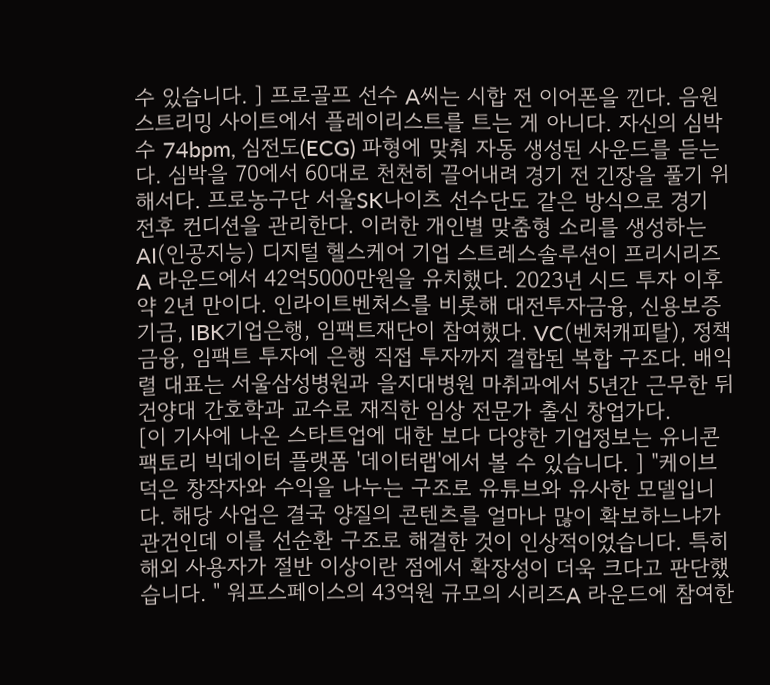수 있습니다. ] 프로골프 선수 A씨는 시합 전 이어폰을 낀다. 음원 스트리밍 사이트에서 플레이리스트를 트는 게 아니다. 자신의 심박수 74bpm, 심전도(ECG) 파형에 맞춰 자동 생성된 사운드를 듣는다. 심박을 70에서 60대로 천천히 끌어내려 경기 전 긴장을 풀기 위해서다. 프로농구단 서울SK나이츠 선수단도 같은 방식으로 경기 전후 컨디션을 관리한다. 이러한 개인별 맞춤형 소리를 생성하는 AI(인공지능) 디지털 헬스케어 기업 스트레스솔루션이 프리시리즈A 라운드에서 42억5000만원을 유치했다. 2023년 시드 투자 이후 약 2년 만이다. 인라이트벤처스를 비롯해 대전투자금융, 신용보증기금, IBK기업은행, 임팩트재단이 참여했다. VC(벤처캐피탈), 정책금융, 임팩트 투자에 은행 직접 투자까지 결합된 복합 구조다. 배익렬 대표는 서울삼성병원과 을지대병원 마취과에서 5년간 근무한 뒤 건양대 간호학과 교수로 재직한 임상 전문가 출신 창업가다.
[이 기사에 나온 스타트업에 대한 보다 다양한 기업정보는 유니콘팩토리 빅데이터 플랫폼 '데이터랩'에서 볼 수 있습니다. ] "케이브덕은 창작자와 수익을 나누는 구조로 유튜브와 유사한 모델입니다. 해당 사업은 결국 양질의 콘텐츠를 얼마나 많이 확보하느냐가 관건인데 이를 선순환 구조로 해결한 것이 인상적이었습니다. 특히 해외 사용자가 절반 이상이란 점에서 확장성이 더욱 크다고 판단했습니다. " 워프스페이스의 43억원 규모의 시리즈A 라운드에 참여한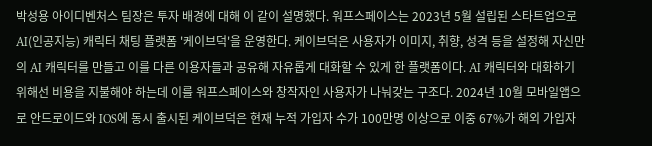박성용 아이디벤처스 팀장은 투자 배경에 대해 이 같이 설명했다. 워프스페이스는 2023년 5월 설립된 스타트업으로 AI(인공지능) 캐릭터 채팅 플랫폼 '케이브덕'을 운영한다. 케이브덕은 사용자가 이미지, 취향, 성격 등을 설정해 자신만의 AI 캐릭터를 만들고 이를 다른 이용자들과 공유해 자유롭게 대화할 수 있게 한 플랫폼이다. AI 캐릭터와 대화하기 위해선 비용을 지불해야 하는데 이를 워프스페이스와 창작자인 사용자가 나눠갖는 구조다. 2024년 10월 모바일앱으로 안드로이드와 IOS에 동시 출시된 케이브덕은 현재 누적 가입자 수가 100만명 이상으로 이중 67%가 해외 가입자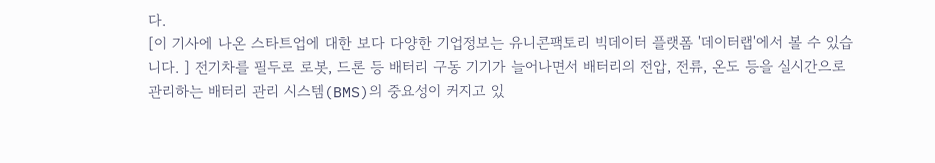다.
[이 기사에 나온 스타트업에 대한 보다 다양한 기업정보는 유니콘팩토리 빅데이터 플랫폼 '데이터랩'에서 볼 수 있습니다. ] 전기차를 필두로 로봇, 드론 등 배터리 구동 기기가 늘어나면서 배터리의 전압, 전류, 온도 등을 실시간으로 관리하는 배터리 관리 시스템(BMS)의 중요성이 커지고 있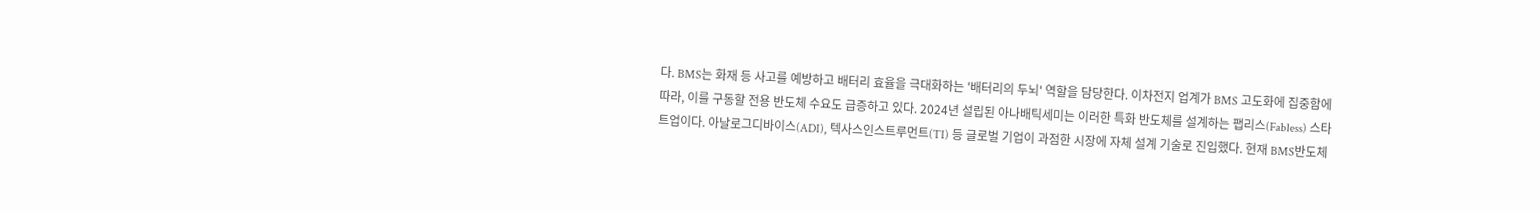다. BMS는 화재 등 사고를 예방하고 배터리 효율을 극대화하는 '배터리의 두뇌' 역할을 담당한다. 이차전지 업계가 BMS 고도화에 집중함에 따라, 이를 구동할 전용 반도체 수요도 급증하고 있다. 2024년 설립된 아나배틱세미는 이러한 특화 반도체를 설계하는 팹리스(Fabless) 스타트업이다. 아날로그디바이스(ADI), 텍사스인스트루먼트(TI) 등 글로벌 기업이 과점한 시장에 자체 설계 기술로 진입했다. 현재 BMS반도체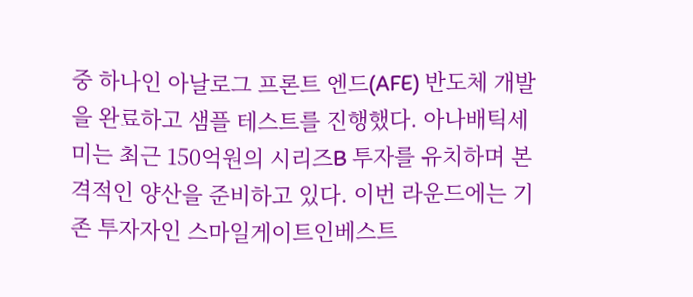중 하나인 아날로그 프론트 엔드(AFE) 반도체 개발을 완료하고 샘플 테스트를 진행했다. 아나배틱세미는 최근 150억원의 시리즈B 투자를 유치하며 본격적인 양산을 준비하고 있다. 이번 라운드에는 기존 투자자인 스마일게이트인베스트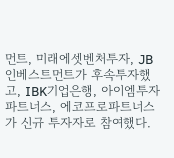먼트, 미래에셋벤처투자, JB인베스트먼트가 후속투자했고, IBK기업은행, 아이엠투자파트너스, 에코프로파트너스가 신규 투자자로 참여했다.